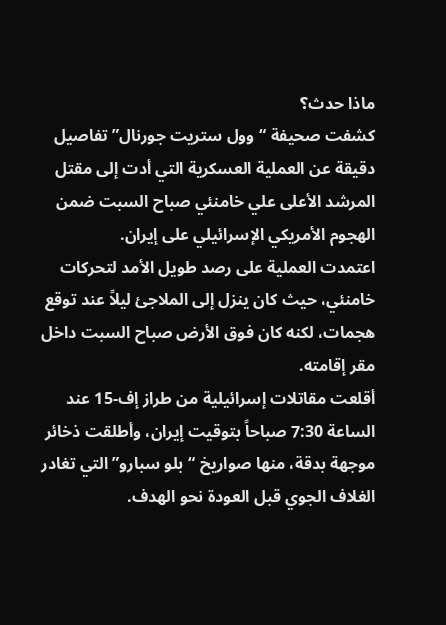ماذا حدث؟
كشفت صحيفة “وول ستريت جورنال” تفاصيل دقيقة عن العملية العسكرية التي أدت إلى مقتل المرشد الأعلى علي خامنئي صباح السبت ضمن الهجوم الأمريكي الإسرائيلي على إيران.
اعتمدت العملية على رصد طويل الأمد لتحركات خامنئي، حيث كان ينزل إلى الملاجئ ليلاً عند توقع هجمات، لكنه كان فوق الأرض صباح السبت داخل مقر إقامته.
أقلعت مقاتلات إسرائيلية من طراز إف-15 عند الساعة 7:30 صباحاً بتوقيت إيران، وأطلقت ذخائر موجهة بدقة، منها صواريخ “بلو سبارو” التي تغادر الغلاف الجوي قبل العودة نحو الهدف.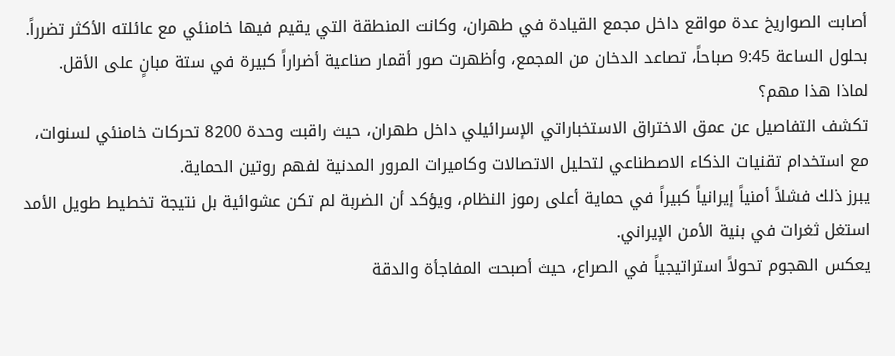أصابت الصواريخ عدة مواقع داخل مجمع القيادة في طهران، وكانت المنطقة التي يقيم فيها خامنئي مع عائلته الأكثر تضرراً.
بحلول الساعة 9:45 صباحاً، تصاعد الدخان من المجمع، وأظهرت صور أقمار صناعية أضراراً كبيرة في ستة مبانٍ على الأقل.
لماذا هذا مهم؟
تكشف التفاصيل عن عمق الاختراق الاستخباراتي الإسرائيلي داخل طهران، حيث راقبت وحدة 8200 تحركات خامنئي لسنوات، مع استخدام تقنيات الذكاء الاصطناعي لتحليل الاتصالات وكاميرات المرور المدنية لفهم روتين الحماية.
يبرز ذلك فشلاً أمنياً إيرانياً كبيراً في حماية أعلى رموز النظام، ويؤكد أن الضربة لم تكن عشوائية بل نتيجة تخطيط طويل الأمد استغل ثغرات في بنية الأمن الإيراني.
يعكس الهجوم تحولاً استراتيجياً في الصراع، حيث أصبحت المفاجأة والدقة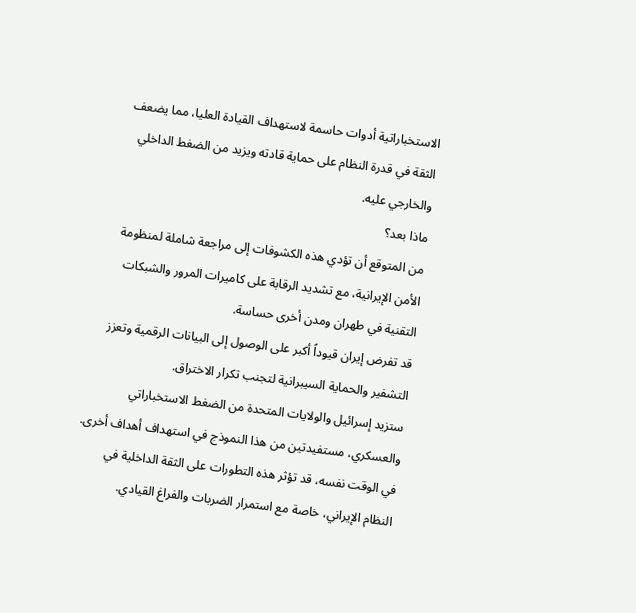الاستخباراتية أدوات حاسمة لاستهداف القيادة العليا، مما يضعف الثقة في قدرة النظام على حماية قادته ويزيد من الضغط الداخلي والخارجي عليه.
ماذا بعد؟
من المتوقع أن تؤدي هذه الكشوفات إلى مراجعة شاملة لمنظومة الأمن الإيرانية، مع تشديد الرقابة على كاميرات المرور والشبكات التقنية في طهران ومدن أخرى حساسة.
قد تفرض إيران قيوداً أكبر على الوصول إلى البيانات الرقمية وتعزز التشفير والحماية السيبرانية لتجنب تكرار الاختراق.
ستزيد إسرائيل والولايات المتحدة من الضغط الاستخباراتي والعسكري، مستفيدتين من هذا النموذج في استهداف أهداف أخرى.
في الوقت نفسه، قد تؤثر هذه التطورات على الثقة الداخلية في النظام الإيراني، خاصة مع استمرار الضربات والفراغ القيادي.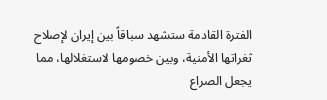الفترة القادمة ستشهد سباقاً بين إيران لإصلاح ثغراتها الأمنية، وبين خصومها لاستغلالها، مما يجعل الصراع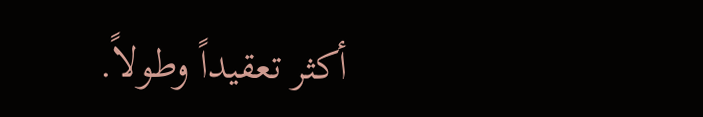أكثر تعقيداً وطولاً.